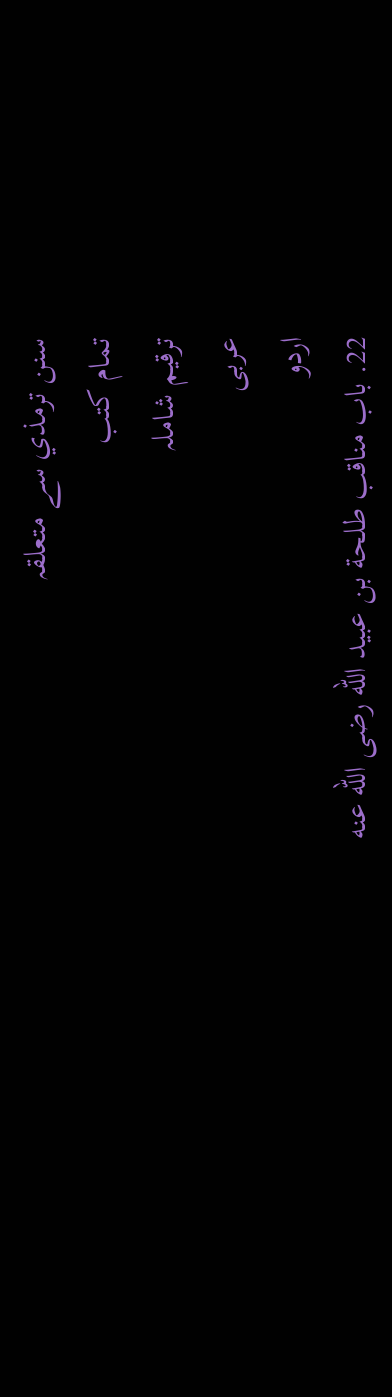سنن ترمذي سے متعلقہ
تمام کتب
ترقیم شاملہ
عربی
اردو
22. باب مناقب طلحة بن عبيد الله رضى الله عنه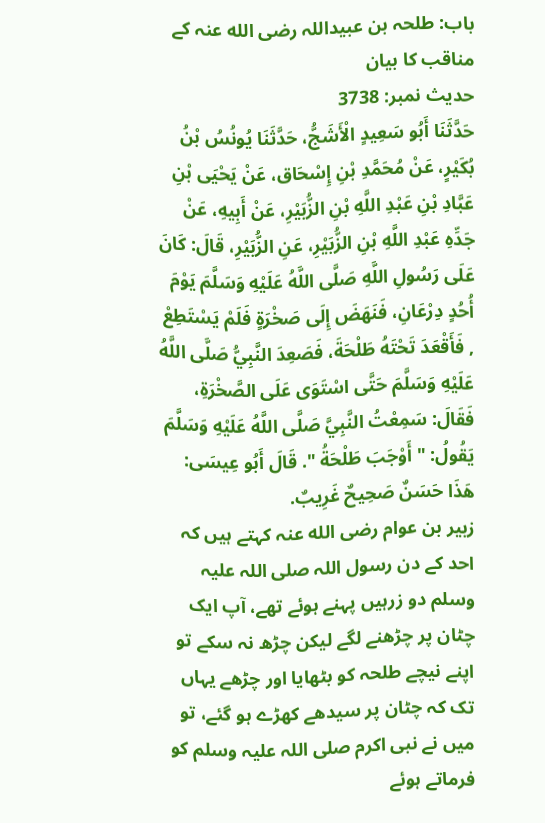باب: طلحہ بن عبیداللہ رضی الله عنہ کے مناقب کا بیان
حدیث نمبر: 3738
حَدَّثَنَا أَبُو سَعِيدٍ الْأَشَجُّ، حَدَّثَنَا يُونُسُ بْنُ بُكَيْرٍ، عَنْ مُحَمَّدِ بْنِ إِسْحَاق، عَنْ يَحْيَى بْنِ عَبَّادِ بْنِ عَبْدِ اللَّهِ بْنِ الزُّبَيْرِ، عَنْ أَبِيهِ، عَنْ جَدِّهِ عَبْدِ اللَّهِ بْنِ الزُّبَيْرِ، عَنِ الزُّبَيْرِ، قَالَ: كَانَ عَلَى رَسُولِ اللَّهِ صَلَّى اللَّهُ عَلَيْهِ وَسَلَّمَ يَوْمَ أُحُدٍ دِرْعَانِ، فَنَهَضَ إِلَى صَخْرَةٍ فَلَمْ يَسْتَطِعْ , فَأَقْعَدَ تَحْتَهُ طَلْحَةَ، فَصَعِدَ النَّبِيُّ صَلَّى اللَّهُ عَلَيْهِ وَسَلَّمَ حَتَّى اسْتَوَى عَلَى الصَّخْرَةِ، فَقَالَ: سَمِعْتُ النَّبِيَّ صَلَّى اللَّهُ عَلَيْهِ وَسَلَّمَ يَقُولُ: " أَوْجَبَ طَلْحَةُ ". قَالَ أَبُو عِيسَى: هَذَا حَسَنٌ صَحِيحٌ غَرِيبٌ.
زبیر بن عوام رضی الله عنہ کہتے ہیں کہ احد کے دن رسول اللہ صلی اللہ علیہ وسلم دو زرہیں پہنے ہوئے تھے، آپ ایک چٹان پر چڑھنے لگے لیکن چڑھ نہ سکے تو اپنے نیچے طلحہ کو بٹھایا اور چڑھے یہاں تک کہ چٹان پر سیدھے کھڑے ہو گئے، تو میں نے نبی اکرم صلی اللہ علیہ وسلم کو فرماتے ہوئے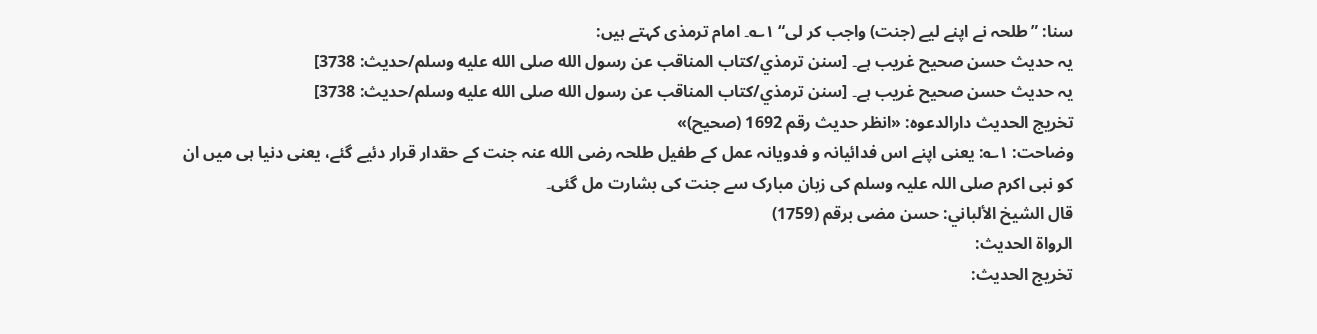سنا: ”طلحہ نے اپنے لیے (جنت) واجب کر لی“ ۱؎۔ امام ترمذی کہتے ہیں:
یہ حدیث حسن صحیح غریب ہے۔ [سنن ترمذي/كتاب المناقب عن رسول الله صلى الله عليه وسلم/حدیث: 3738]
یہ حدیث حسن صحیح غریب ہے۔ [سنن ترمذي/كتاب المناقب عن رسول الله صلى الله عليه وسلم/حدیث: 3738]
تخریج الحدیث دارالدعوہ: «انظر حدیث رقم 1692 (صحیح)»
وضاحت: ۱؎: یعنی اپنے اس فدائیانہ و فدویانہ عمل کے طفیل طلحہ رضی الله عنہ جنت کے حقدار قرار دئیے گئے، یعنی دنیا ہی میں ان کو نبی اکرم صلی اللہ علیہ وسلم کی زبان مبارک سے جنت کی بشارت مل گئی۔
قال الشيخ الألباني: حسن مضى برقم (1759)
الرواة الحديث:
تخريج الحديث: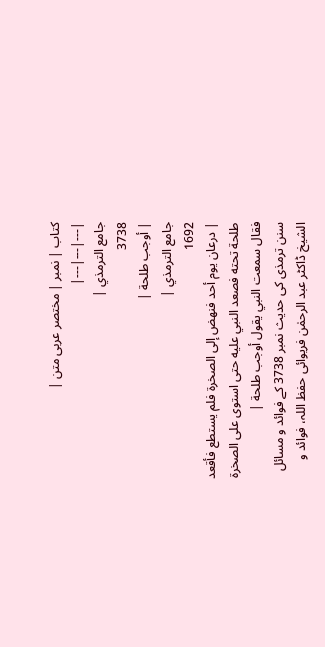کتاب | نمبر | مختصر عربی متن |
|---|---|---|
جامع الترمذي |
3738
| أوجب طلحة |
جامع الترمذي |
1692
| درعان يوم أحد فنهض إلى الصخرة فلم يستطع فأقعد طلحة تحته فصعد النبي عليه حتى استوى على الصخرة فقال سمعت النبي يقول أوجب طلحة |
سنن ترمذی کی حدیث نمبر 3738 کے فوائد و مسائل
الشیخ ڈاکٹر عبد الرحمٰن فریوائی حفظ اللہ، فوائد و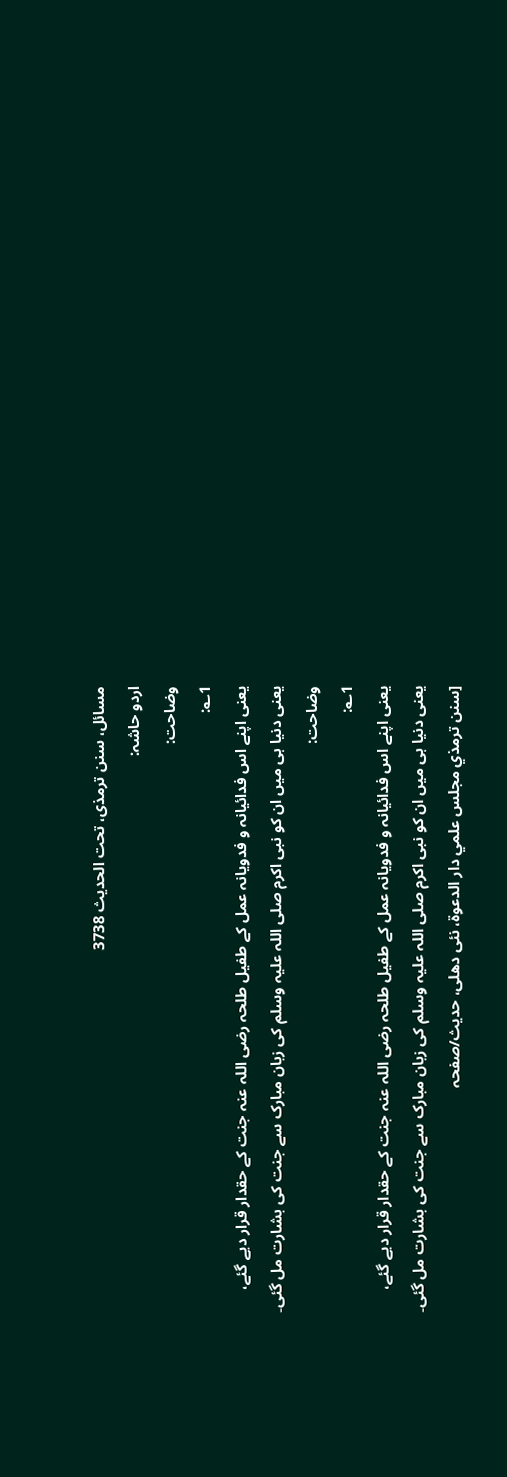مسائل، سنن ترمذی، تحت الحديث 3738
اردو حاشہ:
وضاحت:
1؎:
یعنی اپنے اس فدائیانہ و فدویانہ عمل کے طفیل طلحہ رضی اللہ عنہ جنت کے حقدار قرار دیے گئے،
یعنی دنیا ہی میں ان کو نبی اکرم صلی اللہ علیہ وسلم کی زبان مبارک سے جنت کی بشارت مل گئی۔
وضاحت:
1؎:
یعنی اپنے اس فدائیانہ و فدویانہ عمل کے طفیل طلحہ رضی اللہ عنہ جنت کے حقدار قرار دیے گئے،
یعنی دنیا ہی میں ان کو نبی اکرم صلی اللہ علیہ وسلم کی زبان مبارک سے جنت کی بشارت مل گئی۔
[سنن ترمذي مجلس علمي دار الدعوة، نئى دهلى، حدیث/صفحہ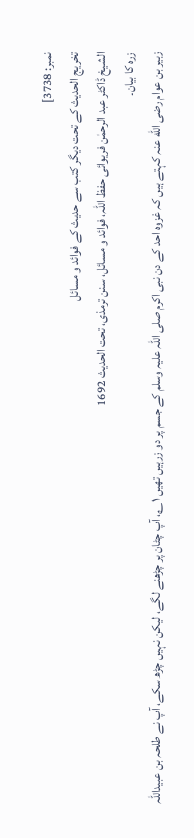نمبر: 3738]
تخریج الحدیث کے تحت دیگر کتب سے حدیث کے فوائد و مسائل
الشیخ ڈاکٹر عبد الرحمٰن فریوائی حفظ اللہ، فوائد و مسائل، سنن ترمذی، تحت الحديث 1692
زرہ کا بیان۔
زبیر بن عوام رضی الله عنہ کہتے ہیں کہ غزوہ احد کے دن نبی اکرم صلی اللہ علیہ وسلم کے جسم پر دو زرہیں تھیں ۱؎، آپ چٹان پر چڑھنے لگے، لیکن نہیں چڑھ سکے، آپ نے طلحہ بن عبیداللہ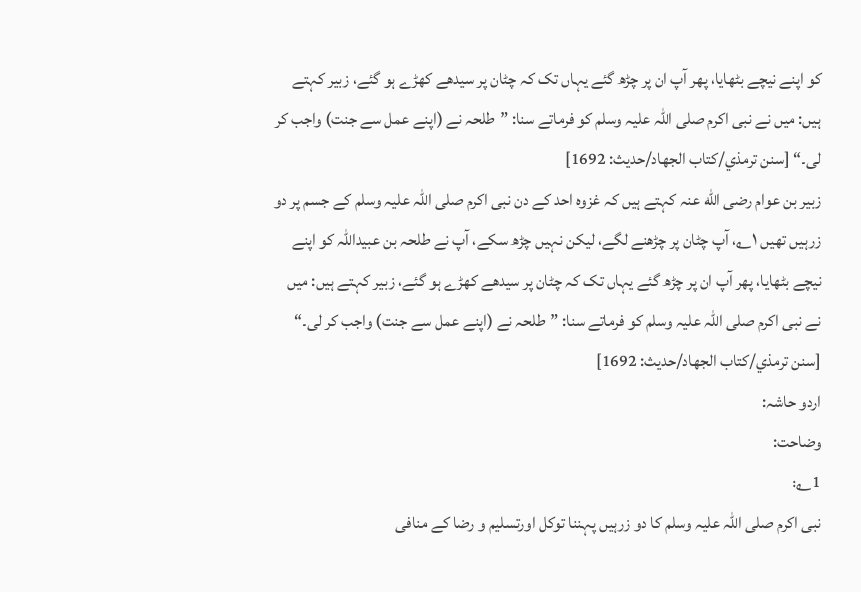کو اپنے نیچے بٹھایا، پھر آپ ان پر چڑھ گئے یہاں تک کہ چٹان پر سیدھے کھڑے ہو گئے، زبیر کہتے ہیں: میں نے نبی اکرم صلی اللہ علیہ وسلم کو فرماتے سنا: ”طلحہ نے (اپنے عمل سے جنت) واجب کر لی۔“ [سنن ترمذي/كتاب الجهاد/حدیث: 1692]
زبیر بن عوام رضی الله عنہ کہتے ہیں کہ غزوہ احد کے دن نبی اکرم صلی اللہ علیہ وسلم کے جسم پر دو زرہیں تھیں ۱؎، آپ چٹان پر چڑھنے لگے، لیکن نہیں چڑھ سکے، آپ نے طلحہ بن عبیداللہ کو اپنے نیچے بٹھایا، پھر آپ ان پر چڑھ گئے یہاں تک کہ چٹان پر سیدھے کھڑے ہو گئے، زبیر کہتے ہیں: میں نے نبی اکرم صلی اللہ علیہ وسلم کو فرماتے سنا: ”طلحہ نے (اپنے عمل سے جنت) واجب کر لی۔“ [سنن ترمذي/كتاب الجهاد/حدیث: 1692]
اردو حاشہ:
وضاحت:
1؎:
نبی اکرم صلی اللہ علیہ وسلم کا دو زرہیں پہننا توکل اورتسلیم و رضا کے منافی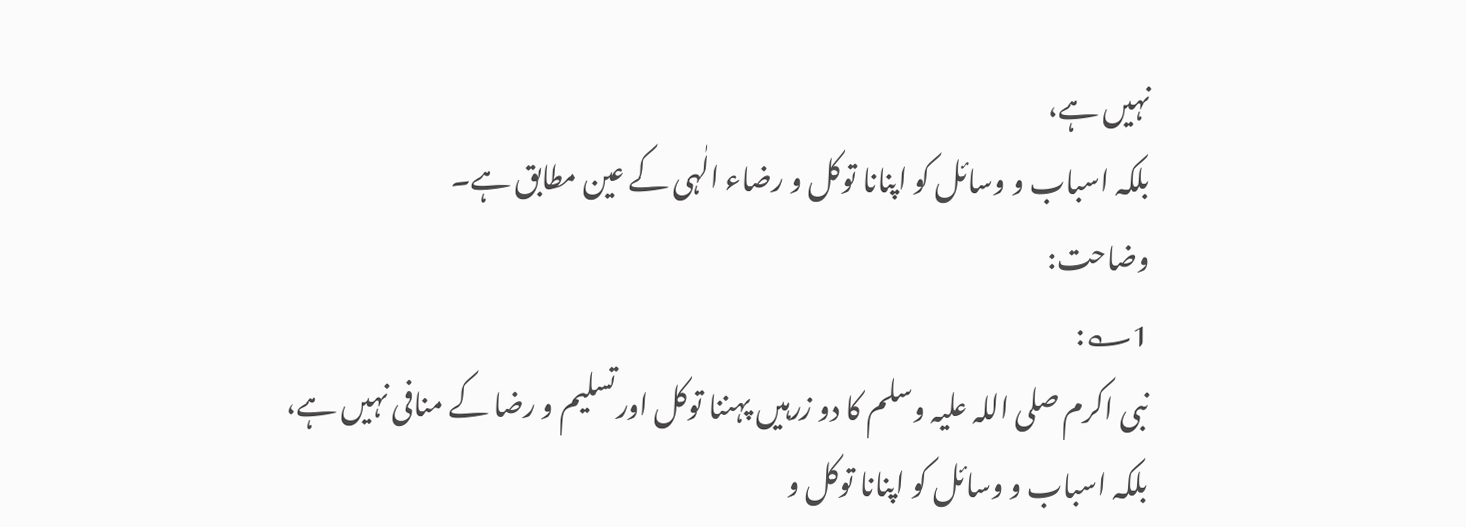نہیں ہے،
بلکہ اسباب و وسائل کو اپنانا توکل و رضاء الٰہی کے عین مطابق ہے۔
وضاحت:
1؎:
نبی اکرم صلی اللہ علیہ وسلم کا دو زرہیں پہننا توکل اورتسلیم و رضا کے منافی نہیں ہے،
بلکہ اسباب و وسائل کو اپنانا توکل و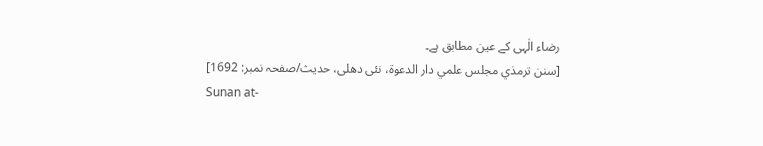رضاء الٰہی کے عین مطابق ہے۔
[سنن ترمذي مجلس علمي دار الدعوة، نئى دهلى، حدیث/صفحہ نمبر: 1692]
Sunan at-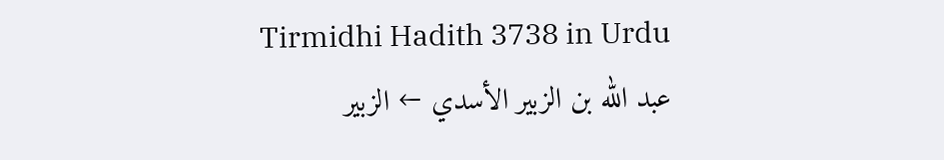Tirmidhi Hadith 3738 in Urdu
عبد الله بن الزبير الأسدي ← الزبير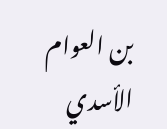بن العوام الأسدي